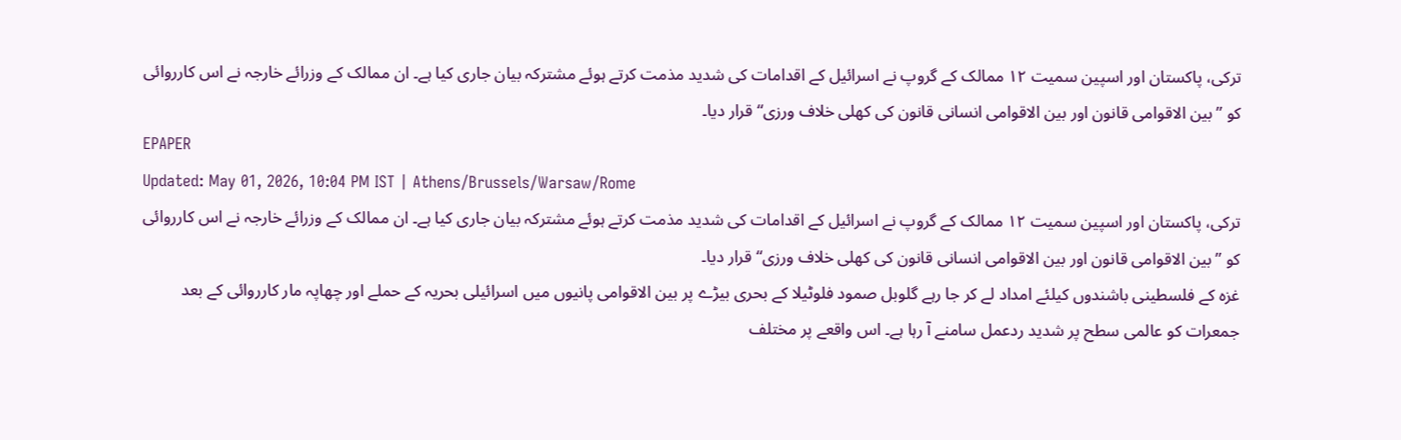ترکی، پاکستان اور اسپین سمیت ۱۲ ممالک کے گروپ نے اسرائیل کے اقدامات کی شدید مذمت کرتے ہوئے مشترکہ بیان جاری کیا ہے۔ ان ممالک کے وزرائے خارجہ نے اس کارروائی کو ”بین الاقوامی قانون اور بین الاقوامی انسانی قانون کی کھلی خلاف ورزی“ قرار دیا۔
EPAPER
Updated: May 01, 2026, 10:04 PM IST | Athens/Brussels/Warsaw/Rome
ترکی، پاکستان اور اسپین سمیت ۱۲ ممالک کے گروپ نے اسرائیل کے اقدامات کی شدید مذمت کرتے ہوئے مشترکہ بیان جاری کیا ہے۔ ان ممالک کے وزرائے خارجہ نے اس کارروائی کو ”بین الاقوامی قانون اور بین الاقوامی انسانی قانون کی کھلی خلاف ورزی“ قرار دیا۔
غزہ کے فلسطینی باشندوں کیلئے امداد لے کر جا رہے گلوبل صمود فلوٹیلا کے بحری بیڑے پر بین الاقوامی پانیوں میں اسرائیلی بحریہ کے حملے اور چھاپہ مار کارروائی کے بعد جمعرات کو عالمی سطح پر شدید ردعمل سامنے آ رہا ہے۔ اس واقعے پر مختلف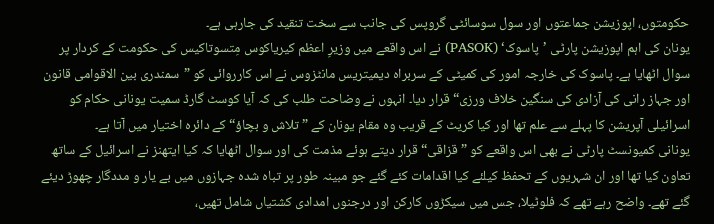حکومتوں، اپوزیشن جماعتوں اور سول سوسائٹی گروپس کی جانب سے سخت تنقید کی جارہی ہے۔
یونان کی اہم اپوزیشن پارٹی ’پاسوک‘ (PASOK) نے اس واقعے میں وزیرِ اعظم کیریاکوس مِتسوتاکیس کی حکومت کے کردار پر سوال اٹھایا ہے۔ پاسوک کی خارجہ امور کی کمیٹی کے سربراہ دیمیتریس مانٹزوس نے اس کارروائی کو ”سمندری بین الاقوامی قانون اور جہاز رانی کی آزادی کی سنگین خلاف ورزی“ قرار دیا۔ انہوں نے وضاحت طلب کی کہ آیا کوسٹ گارڈ سمیت یونانی حکام کو اسرائیلی آپریشن کا پہلے سے علم تھا اور کیا کریٹ کے قریب وہ مقام یونان کے ”تلاش و بچاؤ“ کے دائرہ اختیار میں آتا ہے۔
یونانی کمیونسٹ پارٹی نے بھی اس واقعے کو ”قزاقی“ قرار دیتے ہوئے مذمت کی اور سوال اٹھایا کہ کیا ایتھنز نے اسرائیل کے ساتھ تعاون کیا تھا اور ان شہریوں کے تحفظ کیلئے کیا اقدامات کئے گئے جو مبینہ طور پر تباہ شدہ جہازوں میں بے یار و مددگار چھوڑ دیئے گئے تھے۔ واضح رہے تھے کہ فلوٹیلا، جس میں سیکڑوں کارکن اور درجنوں امدادی کشتیاں شامل تھیں،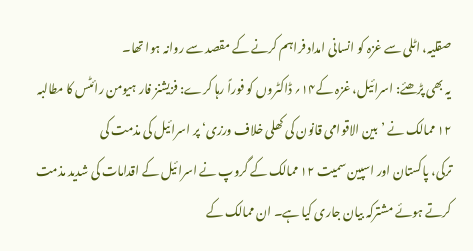صقلیہ، اٹلی سے غزہ کو انسانی امداد فراہم کرنے کے مقصد سے روانہ ہوا تھا۔
یہ بھی پڑھئے: اسرائیل، غزہ کے۱۴؍ ڈاکٹروں کو فوراً رہا کرے: فزیشنز فار ہیومن رائٹس کا مطالبہ
۱۲ ممالک نے ’بین الاقوامی قانون کی کھلی خلاف ورزی‘ پر اسرائیل کی مذمت کی
ترکی، پاکستان اور اسپین سمیت ۱۲ ممالک کے گروپ نے اسرائیل کے اقدامات کی شدید مذمت کرتے ہوئے مشترکہ بیان جاری کیا ہے۔ ان ممالک کے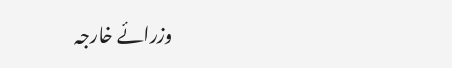وزرائے خارجہ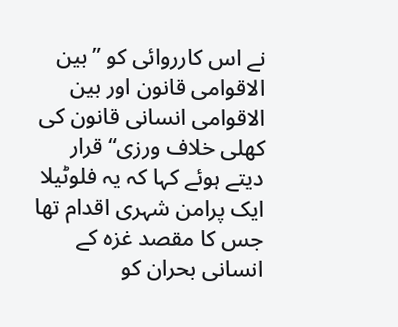نے اس کارروائی کو ”بین الاقوامی قانون اور بین الاقوامی انسانی قانون کی کھلی خلاف ورزی“ قرار دیتے ہوئے کہا کہ یہ فلوٹیلا ایک پرامن شہری اقدام تھا جس کا مقصد غزہ کے انسانی بحران کو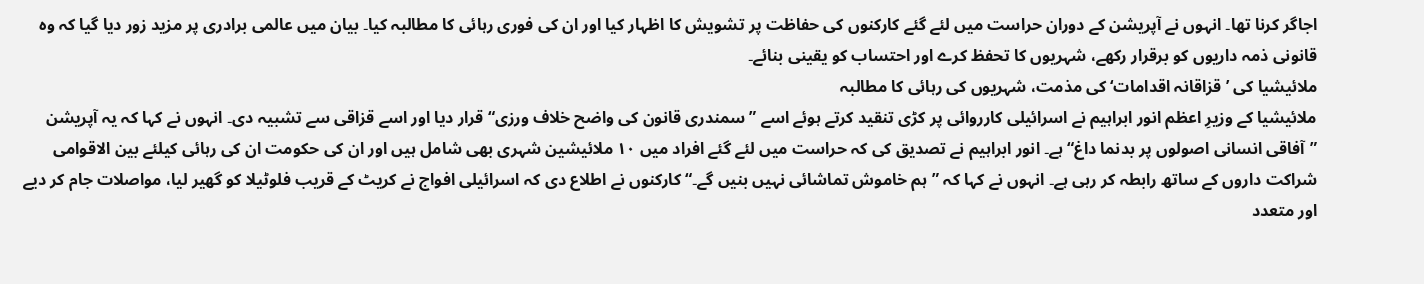اجاگر کرنا تھا۔ انہوں نے آپریشن کے دوران حراست میں لئے گئے کارکنوں کی حفاظت پر تشویش کا اظہار کیا اور ان کی فوری رہائی کا مطالبہ کیا۔ بیان میں عالمی برادری پر مزید زور دیا گیا کہ وہ قانونی ذمہ داریوں کو برقرار رکھے، شہریوں کا تحفظ کرے اور احتساب کو یقینی بنائے۔
ملائیشیا کی ’قزاقانہ اقدامات‘ کی مذمت، شہریوں کی رہائی کا مطالبہ
ملائیشیا کے وزیرِ اعظم انور ابراہیم نے اسرائیلی کارروائی پر کڑی تنقید کرتے ہوئے اسے ”سمندری قانون کی واضح خلاف ورزی“ قرار دیا اور اسے قزاقی سے تشبیہ دی۔ انہوں نے کہا کہ یہ آپریشن ”آفاقی انسانی اصولوں پر بدنما داغ“ ہے۔ انور ابراہیم نے تصدیق کی کہ حراست میں لئے گئے افراد میں ۱۰ ملائیشین شہری بھی شامل ہیں اور ان کی حکومت ان کی رہائی کیلئے بین الاقوامی شراکت داروں کے ساتھ رابطہ کر رہی ہے۔ انہوں نے کہا کہ ”ہم خاموش تماشائی نہیں بنیں گے۔“ کارکنوں نے اطلاع دی کہ اسرائیلی افواج نے کریٹ کے قریب فلوٹیلا کو گھیر لیا، مواصلات جام کر دیے اور متعدد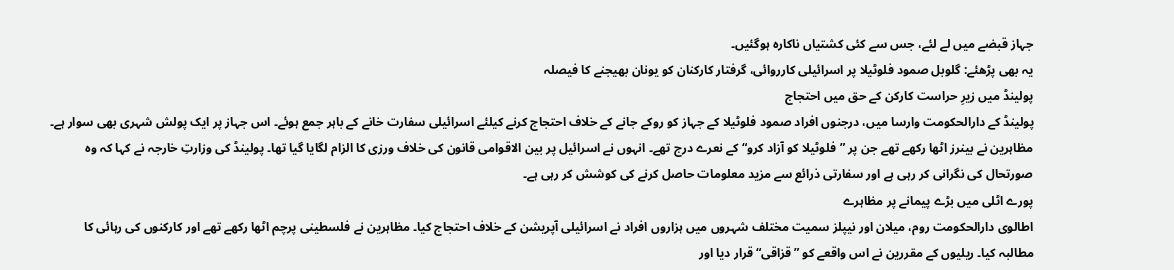جہاز قبضے میں لے لئے، جس سے کئی کشتیاں ناکارہ ہوگئیں۔
یہ بھی پڑھئے: گلوبل صمود فلوٹیلا پر اسرائیلی کارروائی، گرفتار کارکنان کو یونان بھیجنے کا فیصلہ
پولینڈ میں زیرِ حراست کارکن کے حق میں احتجاج
پولینڈ کے دارالحکومت وارسا میں، درجنوں افراد صمود فلوٹیلا کے جہاز کو روکے جانے کے خلاف احتجاج کرنے کیلئے اسرائیلی سفارت خانے کے باہر جمع ہوئے۔ اس جہاز پر ایک پولش شہری بھی سوار ہے۔ مظاہرین نے بینرز اٹھا رکھے تھے جن پر ”فلوٹیلا کو آزاد کرو“ کے نعرے درج تھے۔ انہوں نے اسرائیل پر بین الاقوامی قانون کی خلاف ورزی کا الزام لگایا گیا تھا۔ پولینڈ کی وزارتِ خارجہ نے کہا کہ وہ صورتحال کی نگرانی کر رہی ہے اور سفارتی ذرائع سے مزید معلومات حاصل کرنے کی کوشش کر رہی ہے۔
پورے اٹلی میں بڑے پیمانے پر مظاہرے
اطالوی دارالحکومت روم، میلان اور نیپلز سمیت مختلف شہروں میں ہزاروں افراد نے اسرائیلی آپریشن کے خلاف احتجاج کیا۔ مظاہرین نے فلسطینی پرچم اٹھا رکھے تھے اور کارکنوں کی رہائی کا مطالبہ کیا۔ ریلیوں کے مقررین نے اس واقعے کو ”قزاقی“ قرار دیا اور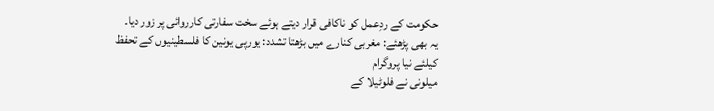حکومت کے ردِعمل کو ناکافی قرار دیتے ہوئے سخت سفارتی کارروائی پر زور دیا۔
یہ بھی پڑھئے: مغربی کنارے میں بڑھتا تشدد: یورپی یونین کا فلسطینیوں کے تحفظ کیلئے نیا پروگرام
میلونی نے فلوٹیلا کے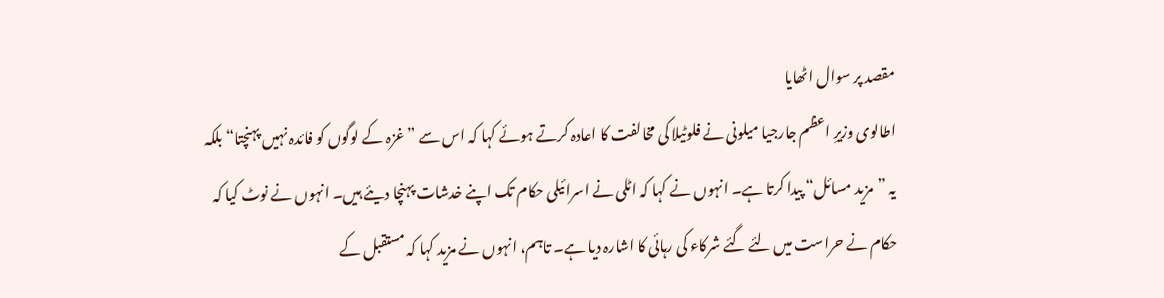مقصد پر سوال اٹھایا
اطالوی وزیرِ اعظم جارجیا میلونی نے فلوٹیلا کی مخالفت کا اعادہ کرتے ہوئے کہا کہ اس سے ”غزہ کے لوگوں کو فائدہ نہیں پہنچتا“ بلکہ یہ ”مزید مسائل“ پیدا کرتا ہے۔ انہوں نے کہا کہ اٹلی نے اسرائیلی حکام تک اپنے خدشات پہنچا دیئے ہیں۔ انہوں نے نوٹ کیا کہ حکام نے حراست میں لئے گئے شرکاء کی رہائی کا اشارہ دیا ہے۔ تاہم، انہوں نے مزید کہا کہ مستقبل کے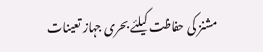مشنز کی حفاظت کیلئے بحری جہاز تعینات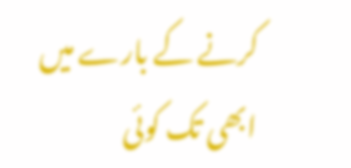کرنے کے بارے میں ابھی تک کوئی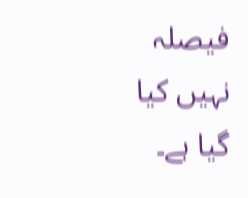فیصلہ نہیں کیا گیا ہے۔